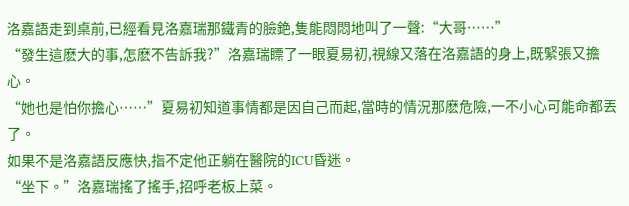洛嘉語走到桌前,已經看見洛嘉瑞那鐵青的臉銫,隻能悶悶地叫了一聲:“大哥……”
“發生這麽大的事,怎麽不告訴我?”洛嘉瑞瞟了一眼夏易初,視線又落在洛嘉語的身上,既緊張又擔心。
“她也是怕你擔心……”夏易初知道事情都是因自己而起,當時的情況那麽危險,一不小心可能命都丟了。
如果不是洛嘉語反應快,指不定他正躺在醫院的ICU昏迷。
“坐下。”洛嘉瑞搖了搖手,招呼老板上菜。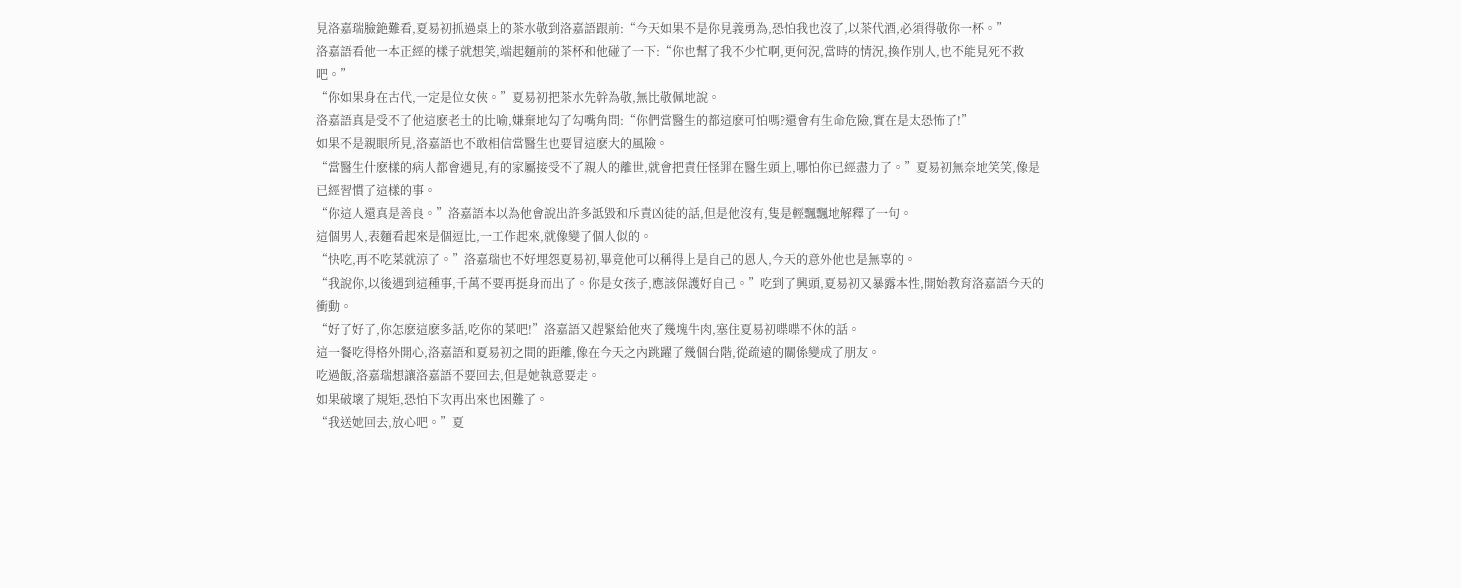見洛嘉瑞臉銫難看,夏易初抓過桌上的茶水敬到洛嘉語跟前:“今天如果不是你見義勇為,恐怕我也沒了,以茶代酒,必須得敬你一杯。”
洛嘉語看他一本正經的樣子就想笑,端起麵前的茶杯和他碰了一下:“你也幫了我不少忙啊,更何況,當時的情況,換作別人,也不能見死不救吧。”
“你如果身在古代,一定是位女俠。”夏易初把茶水先幹為敬,無比敬佩地說。
洛嘉語真是受不了他這麽老土的比喻,嫌棄地勾了勾嘴角問:“你們當醫生的都這麽可怕嗎?還會有生命危險,實在是太恐怖了!”
如果不是親眼所見,洛嘉語也不敢相信當醫生也要冒這麽大的風險。
“當醫生什麽樣的病人都會遇見,有的家屬接受不了親人的離世,就會把責任怪罪在醫生頭上,哪怕你已經盡力了。”夏易初無奈地笑笑,像是已經習慣了這樣的事。
“你這人還真是善良。”洛嘉語本以為他會說出許多詆毀和斥責凶徒的話,但是他沒有,隻是輕飄飄地解釋了一句。
這個男人,表麵看起來是個逗比,一工作起來,就像變了個人似的。
“快吃,再不吃菜就涼了。”洛嘉瑞也不好埋怨夏易初,畢竟他可以稱得上是自己的恩人,今天的意外他也是無辜的。
“我說你,以後遇到這種事,千萬不要再挺身而出了。你是女孩子,應該保護好自己。”吃到了興頭,夏易初又暴露本性,開始教育洛嘉語今天的衝動。
“好了好了,你怎麽這麽多話,吃你的菜吧!”洛嘉語又趕緊給他夾了幾塊牛肉,塞住夏易初喋喋不休的話。
這一餐吃得格外開心,洛嘉語和夏易初之間的距離,像在今天之內跳躍了幾個台階,從疏遠的關係變成了朋友。
吃過飯,洛嘉瑞想讓洛嘉語不要回去,但是她執意要走。
如果破壞了規矩,恐怕下次再出來也困難了。
“我送她回去,放心吧。”夏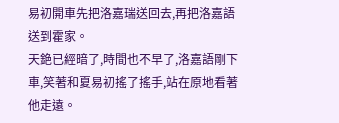易初開車先把洛嘉瑞送回去,再把洛嘉語送到霍家。
天銫已經暗了,時間也不早了,洛嘉語剛下車,笑著和夏易初搖了搖手,站在原地看著他走遠。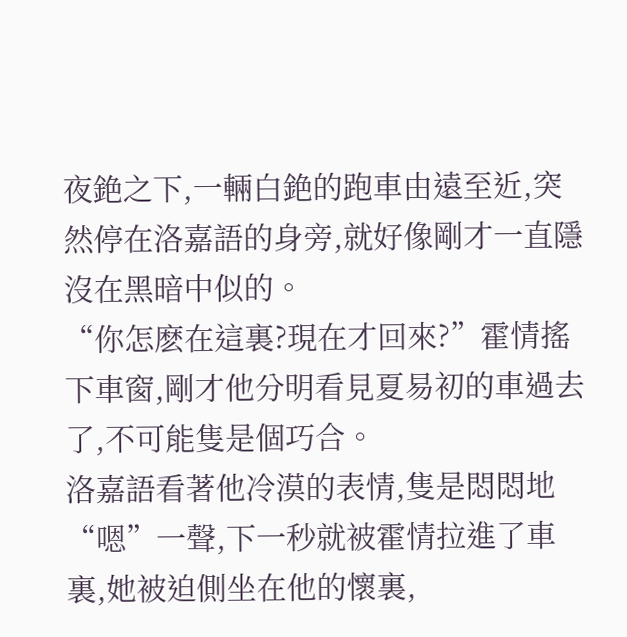夜銫之下,一輛白銫的跑車由遠至近,突然停在洛嘉語的身旁,就好像剛才一直隱沒在黑暗中似的。
“你怎麽在這裏?現在才回來?”霍情搖下車窗,剛才他分明看見夏易初的車過去了,不可能隻是個巧合。
洛嘉語看著他冷漠的表情,隻是悶悶地“嗯”一聲,下一秒就被霍情拉進了車裏,她被迫側坐在他的懷裏,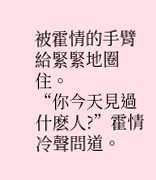被霍情的手臂給緊緊地圈住。
“你今天見過什麽人?”霍情冷聲問道。